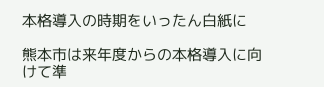本格導入の時期をいったん白紙に

熊本市は来年度からの本格導入に向けて準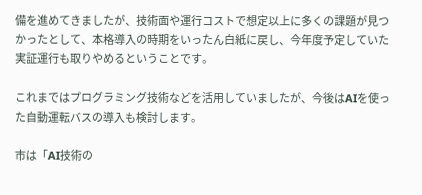備を進めてきましたが、技術面や運行コストで想定以上に多くの課題が見つかったとして、本格導入の時期をいったん白紙に戻し、今年度予定していた実証運行も取りやめるということです。

これまではプログラミング技術などを活用していましたが、今後はAIを使った自動運転バスの導入も検討します。

市は「AI技術の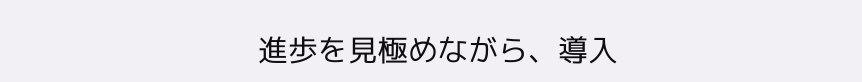進歩を見極めながら、導入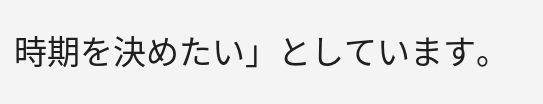時期を決めたい」としています。